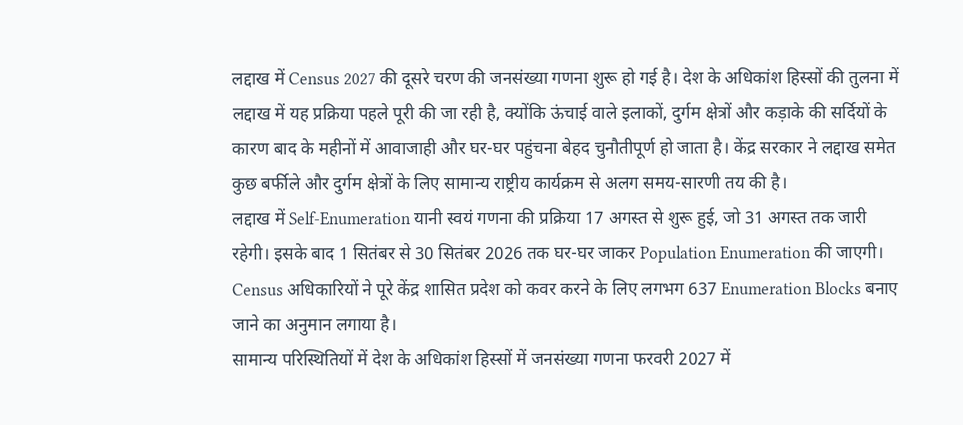लद्दाख में Census 2027 की दूसरे चरण की जनसंख्या गणना शुरू हो गई है। देश के अधिकांश हिस्सों की तुलना में लद्दाख में यह प्रक्रिया पहले पूरी की जा रही है, क्योंकि ऊंचाई वाले इलाकों, दुर्गम क्षेत्रों और कड़ाके की सर्दियों के कारण बाद के महीनों में आवाजाही और घर-घर पहुंचना बेहद चुनौतीपूर्ण हो जाता है। केंद्र सरकार ने लद्दाख समेत कुछ बर्फीले और दुर्गम क्षेत्रों के लिए सामान्य राष्ट्रीय कार्यक्रम से अलग समय-सारणी तय की है।
लद्दाख में Self-Enumeration यानी स्वयं गणना की प्रक्रिया 17 अगस्त से शुरू हुई, जो 31 अगस्त तक जारी रहेगी। इसके बाद 1 सितंबर से 30 सितंबर 2026 तक घर-घर जाकर Population Enumeration की जाएगी। Census अधिकारियों ने पूरे केंद्र शासित प्रदेश को कवर करने के लिए लगभग 637 Enumeration Blocks बनाए जाने का अनुमान लगाया है।
सामान्य परिस्थितियों में देश के अधिकांश हिस्सों में जनसंख्या गणना फरवरी 2027 में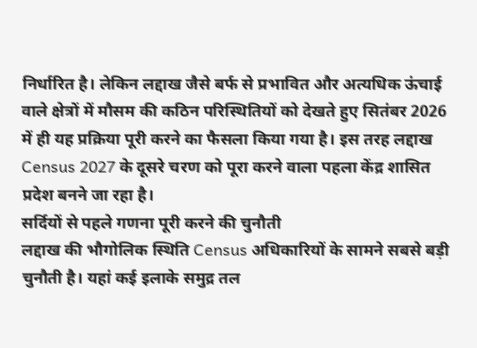निर्धारित है। लेकिन लद्दाख जैसे बर्फ से प्रभावित और अत्यधिक ऊंचाई वाले क्षेत्रों में मौसम की कठिन परिस्थितियों को देखते हुए सितंबर 2026 में ही यह प्रक्रिया पूरी करने का फैसला किया गया है। इस तरह लद्दाख Census 2027 के दूसरे चरण को पूरा करने वाला पहला केंद्र शासित प्रदेश बनने जा रहा है।
सर्दियों से पहले गणना पूरी करने की चुनौती
लद्दाख की भौगोलिक स्थिति Census अधिकारियों के सामने सबसे बड़ी चुनौती है। यहां कई इलाके समुद्र तल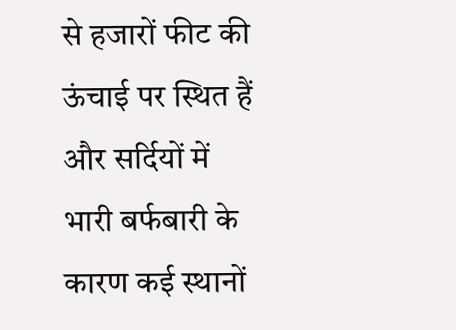से हजारों फीट की ऊंचाई पर स्थित हैं और सर्दियों में भारी बर्फबारी के कारण कई स्थानों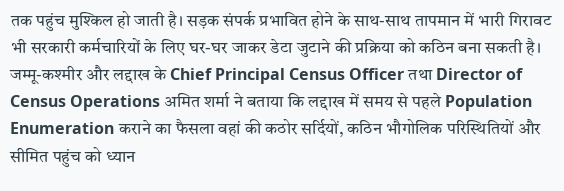तक पहुंच मुश्किल हो जाती है। सड़क संपर्क प्रभावित होने के साथ-साथ तापमान में भारी गिरावट भी सरकारी कर्मचारियों के लिए घर-घर जाकर डेटा जुटाने की प्रक्रिया को कठिन बना सकती है।
जम्मू-कश्मीर और लद्दाख के Chief Principal Census Officer तथा Director of Census Operations अमित शर्मा ने बताया कि लद्दाख में समय से पहले Population Enumeration कराने का फैसला वहां की कठोर सर्दियों, कठिन भौगोलिक परिस्थितियों और सीमित पहुंच को ध्यान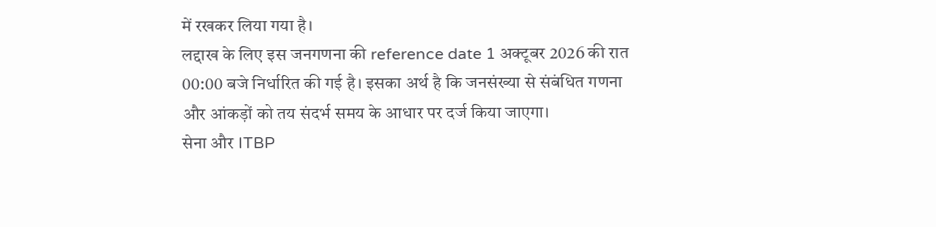में रखकर लिया गया है।
लद्दाख के लिए इस जनगणना की reference date 1 अक्टूबर 2026 की रात 00:00 बजे निर्धारित की गई है। इसका अर्थ है कि जनसंख्या से संबंधित गणना और आंकड़ों को तय संदर्भ समय के आधार पर दर्ज किया जाएगा।
सेना और ITBP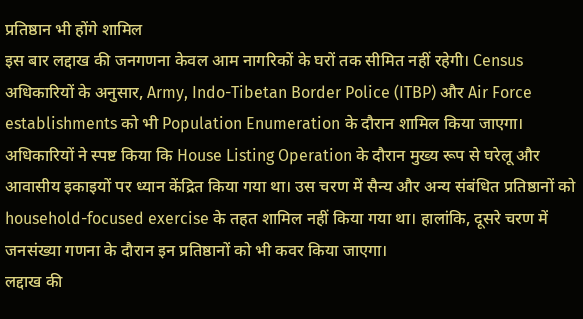प्रतिष्ठान भी होंगे शामिल
इस बार लद्दाख की जनगणना केवल आम नागरिकों के घरों तक सीमित नहीं रहेगी। Census अधिकारियों के अनुसार, Army, Indo-Tibetan Border Police (ITBP) और Air Force establishments को भी Population Enumeration के दौरान शामिल किया जाएगा।
अधिकारियों ने स्पष्ट किया कि House Listing Operation के दौरान मुख्य रूप से घरेलू और आवासीय इकाइयों पर ध्यान केंद्रित किया गया था। उस चरण में सैन्य और अन्य संबंधित प्रतिष्ठानों को household-focused exercise के तहत शामिल नहीं किया गया था। हालांकि, दूसरे चरण में जनसंख्या गणना के दौरान इन प्रतिष्ठानों को भी कवर किया जाएगा।
लद्दाख की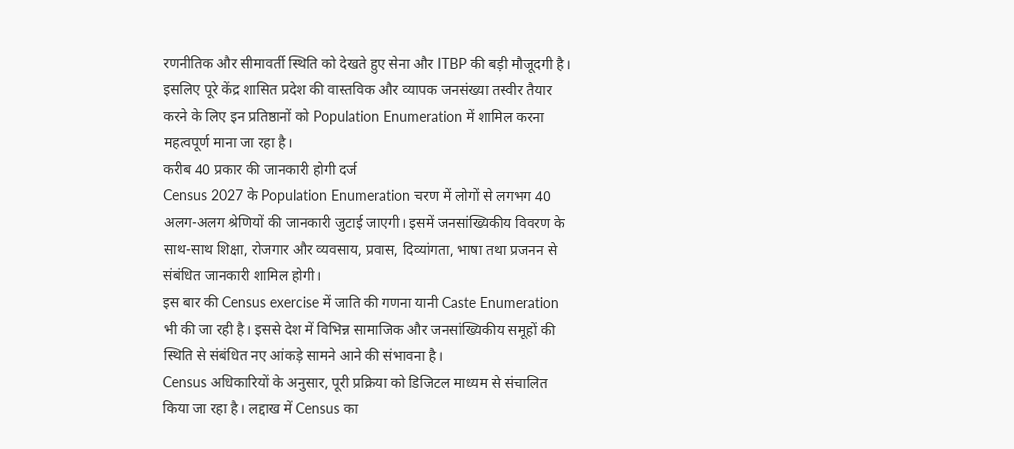रणनीतिक और सीमावर्ती स्थिति को देखते हुए सेना और ITBP की बड़ी मौजूदगी है। इसलिए पूरे केंद्र शासित प्रदेश की वास्तविक और व्यापक जनसंख्या तस्वीर तैयार करने के लिए इन प्रतिष्ठानों को Population Enumeration में शामिल करना महत्वपूर्ण माना जा रहा है।
करीब 40 प्रकार की जानकारी होगी दर्ज
Census 2027 के Population Enumeration चरण में लोगों से लगभग 40 अलग-अलग श्रेणियों की जानकारी जुटाई जाएगी। इसमें जनसांख्यिकीय विवरण के साथ-साथ शिक्षा, रोजगार और व्यवसाय, प्रवास, दिव्यांगता, भाषा तथा प्रजनन से संबंधित जानकारी शामिल होगी।
इस बार की Census exercise में जाति की गणना यानी Caste Enumeration भी की जा रही है। इससे देश में विभिन्न सामाजिक और जनसांख्यिकीय समूहों की स्थिति से संबंधित नए आंकड़े सामने आने की संभावना है।
Census अधिकारियों के अनुसार, पूरी प्रक्रिया को डिजिटल माध्यम से संचालित किया जा रहा है। लद्दाख में Census का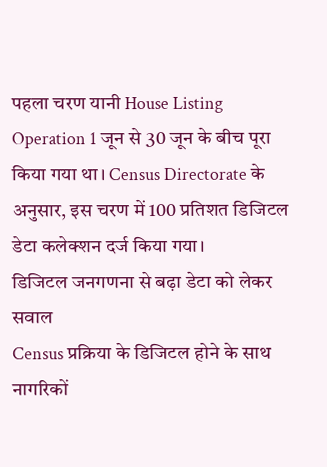पहला चरण यानी House Listing Operation 1 जून से 30 जून के बीच पूरा किया गया था। Census Directorate के अनुसार, इस चरण में 100 प्रतिशत डिजिटल डेटा कलेक्शन दर्ज किया गया।
डिजिटल जनगणना से बढ़ा डेटा को लेकर सवाल
Census प्रक्रिया के डिजिटल होने के साथ नागरिकों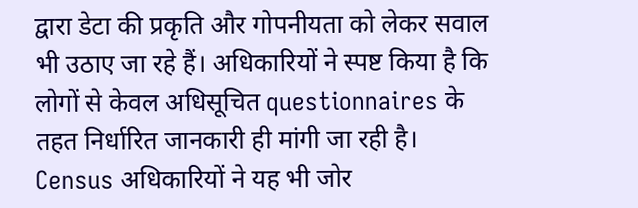द्वारा डेटा की प्रकृति और गोपनीयता को लेकर सवाल भी उठाए जा रहे हैं। अधिकारियों ने स्पष्ट किया है कि लोगों से केवल अधिसूचित questionnaires के तहत निर्धारित जानकारी ही मांगी जा रही है।
Census अधिकारियों ने यह भी जोर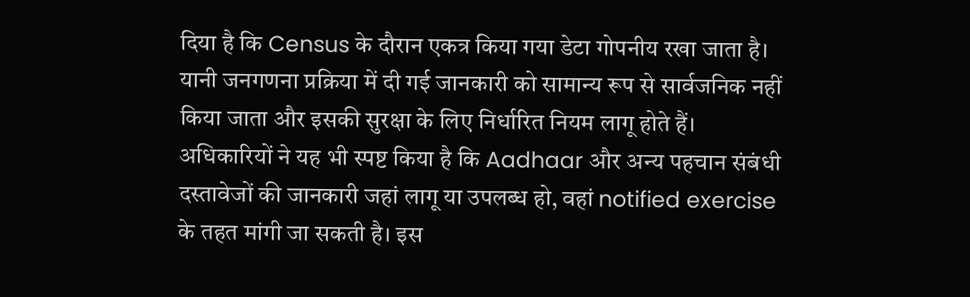दिया है कि Census के दौरान एकत्र किया गया डेटा गोपनीय रखा जाता है। यानी जनगणना प्रक्रिया में दी गई जानकारी को सामान्य रूप से सार्वजनिक नहीं किया जाता और इसकी सुरक्षा के लिए निर्धारित नियम लागू होते हैं।
अधिकारियों ने यह भी स्पष्ट किया है कि Aadhaar और अन्य पहचान संबंधी दस्तावेजों की जानकारी जहां लागू या उपलब्ध हो, वहां notified exercise के तहत मांगी जा सकती है। इस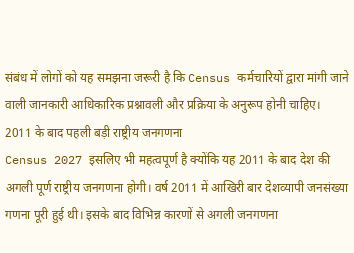संबंध में लोगों को यह समझना जरूरी है कि Census कर्मचारियों द्वारा मांगी जाने वाली जानकारी आधिकारिक प्रश्नावली और प्रक्रिया के अनुरूप होनी चाहिए।
2011 के बाद पहली बड़ी राष्ट्रीय जनगणना
Census 2027 इसलिए भी महत्वपूर्ण है क्योंकि यह 2011 के बाद देश की अगली पूर्ण राष्ट्रीय जनगणना होगी। वर्ष 2011 में आखिरी बार देशव्यापी जनसंख्या गणना पूरी हुई थी। इसके बाद विभिन्न कारणों से अगली जनगणना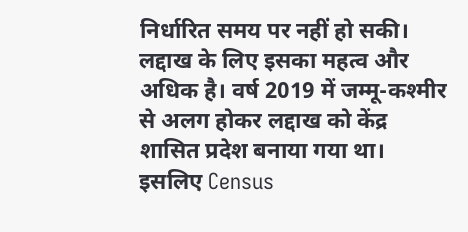निर्धारित समय पर नहीं हो सकी।
लद्दाख के लिए इसका महत्व और अधिक है। वर्ष 2019 में जम्मू-कश्मीर से अलग होकर लद्दाख को केंद्र शासित प्रदेश बनाया गया था। इसलिए Census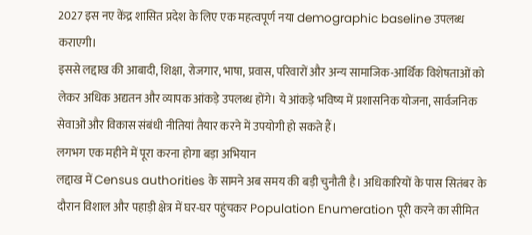2027 इस नए केंद्र शासित प्रदेश के लिए एक महत्वपूर्ण नया demographic baseline उपलब्ध कराएगी।
इससे लद्दाख की आबादी, शिक्षा, रोजगार, भाषा, प्रवास, परिवारों और अन्य सामाजिक-आर्थिक विशेषताओं को लेकर अधिक अद्यतन और व्यापक आंकड़े उपलब्ध होंगे। ये आंकड़े भविष्य में प्रशासनिक योजना, सार्वजनिक सेवाओं और विकास संबंधी नीतियां तैयार करने में उपयोगी हो सकते हैं।
लगभग एक महीने में पूरा करना होगा बड़ा अभियान
लद्दाख में Census authorities के सामने अब समय की बड़ी चुनौती है। अधिकारियों के पास सितंबर के दौरान विशाल और पहाड़ी क्षेत्र में घर-घर पहुंचकर Population Enumeration पूरी करने का सीमित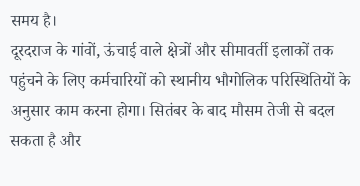समय है।
दूरदराज के गांवों, ऊंचाई वाले क्षेत्रों और सीमावर्ती इलाकों तक पहुंचने के लिए कर्मचारियों को स्थानीय भौगोलिक परिस्थितियों के अनुसार काम करना होगा। सितंबर के बाद मौसम तेजी से बदल सकता है और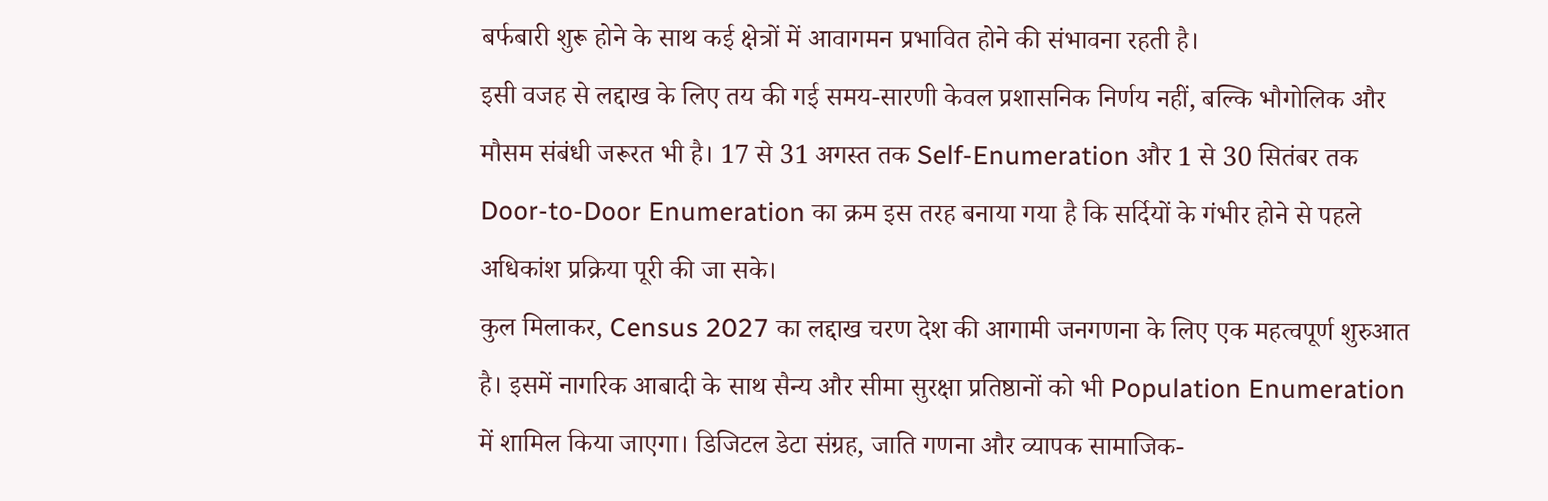बर्फबारी शुरू होने के साथ कई क्षेत्रों में आवागमन प्रभावित होने की संभावना रहती है।
इसी वजह से लद्दाख के लिए तय की गई समय-सारणी केवल प्रशासनिक निर्णय नहीं, बल्कि भौगोलिक और मौसम संबंधी जरूरत भी है। 17 से 31 अगस्त तक Self-Enumeration और 1 से 30 सितंबर तक Door-to-Door Enumeration का क्रम इस तरह बनाया गया है कि सर्दियों के गंभीर होने से पहले अधिकांश प्रक्रिया पूरी की जा सके।
कुल मिलाकर, Census 2027 का लद्दाख चरण देश की आगामी जनगणना के लिए एक महत्वपूर्ण शुरुआत है। इसमें नागरिक आबादी के साथ सैन्य और सीमा सुरक्षा प्रतिष्ठानों को भी Population Enumeration में शामिल किया जाएगा। डिजिटल डेटा संग्रह, जाति गणना और व्यापक सामाजिक-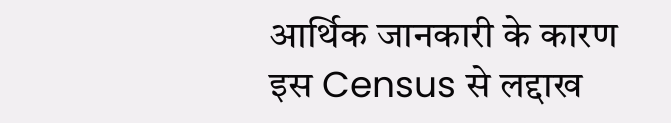आर्थिक जानकारी के कारण इस Census से लद्दाख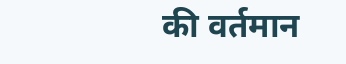की वर्तमान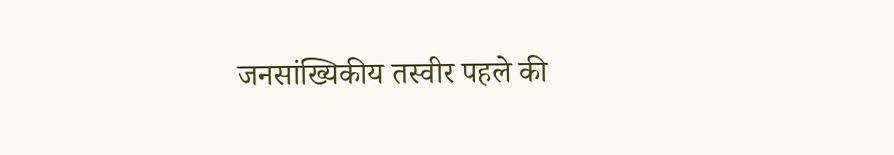जनसांख्यिकीय तस्वीर पहले की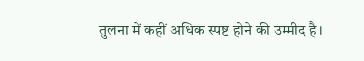तुलना में कहीं अधिक स्पष्ट होने की उम्मीद है।